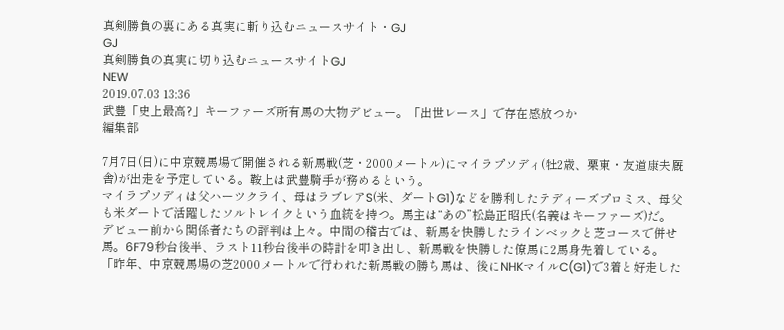真剣勝負の裏にある真実に斬り込むニュースサイト・GJ
GJ
真剣勝負の真実に切り込むニュースサイトGJ
NEW
2019.07.03 13:36
武豊「史上最高?」キーファーズ所有馬の大物デビュー。「出世レース」で存在感放つか
編集部

7月7日(日)に中京競馬場で開催される新馬戦(芝・2000メートル)にマイラプソディ(牡2歳、栗東・友道康夫厩舎)が出走を予定している。鞍上は武豊騎手が務めるという。
マイラプソディは父ハーツクライ、母はラブレアS(米、ダートG1)などを勝利したテディーズプロミス、母父も米ダートで活躍したソルトレイクという血統を持つ。馬主は“あの”松島正昭氏(名義はキーファーズ)だ。
デビュー前から関係者たちの評判は上々。中間の稽古では、新馬を快勝したラインベックと芝コースで併せ馬。6F79秒台後半、ラスト11秒台後半の時計を叩き出し、新馬戦を快勝した僚馬に2馬身先着している。
「昨年、中京競馬場の芝2000メートルで行われた新馬戦の勝ち馬は、後にNHKマイルC(G1)で3着と好走した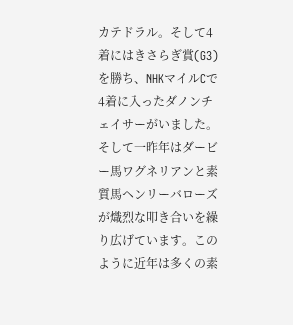カテドラル。そして4着にはきさらぎ賞(G3)を勝ち、NHKマイルCで4着に入ったダノンチェイサーがいました。そして一昨年はダービー馬ワグネリアンと素質馬ヘンリーバローズが熾烈な叩き合いを繰り広げています。このように近年は多くの素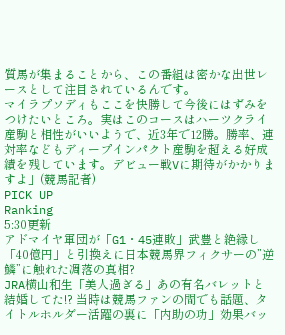質馬が集まることから、この番組は密かな出世レースとして注目されているんです。
マイラプソディもここを快勝して今後にはずみをつけたいところ。実はこのコースはハーツクライ産駒と相性がいいようで、近3年で12勝。勝率、連対率などもディープインパクト産駒を超える好成績を残しています。デビュー戦Vに期待がかかりますよ」(競馬記者)
PICK UP
Ranking
5:30更新
アドマイヤ軍団が「G1・45連敗」武豊と絶縁し「40億円」と引換えに日本競馬界フィクサーの”逆鱗”に触れた凋落の真相?
JRA横山和生「美人過ぎる」あの有名バレットと結婚してた!? 当時は競馬ファンの間でも話題、タイトルホルダー活躍の裏に「内助の功」効果バッ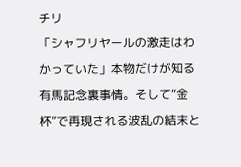チリ
「シャフリヤールの激走はわかっていた」本物だけが知る有馬記念裏事情。そして“金杯”で再現される波乱の結末と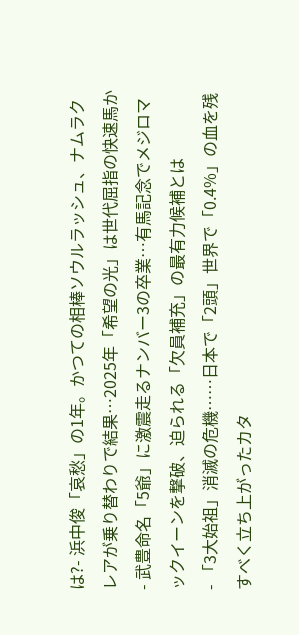は?- 浜中俊「哀愁」の1年。かつての相棒ソウルラッシュ、ナムラクレアが乗り替わりで結果…2025年「希望の光」は世代屈指の快速馬か
- 武豊命名「5爺」に激震走るナンバー3の卒業…有馬記念でメジロマックイーンを撃破、迫られる「欠員補充」の最有力候補とは
- 「3大始祖」消滅の危機……日本で「2頭」世界で「0.4%」の血を残すべく立ち上がったカタ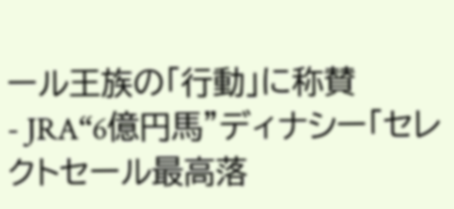ール王族の「行動」に称賛
- JRA“6億円馬”ディナシー「セレクトセール最高落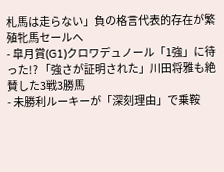札馬は走らない」負の格言代表的存在が繁殖牝馬セールへ
- 皐月賞(G1)クロワデュノール「1強」に待った!? 「強さが証明された」川田将雅も絶賛した3戦3勝馬
- 未勝利ルーキーが「深刻理由」で乗鞍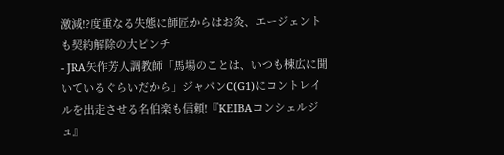激減!?度重なる失態に師匠からはお灸、エージェントも契約解除の大ピンチ
- JRA矢作芳人調教師「馬場のことは、いつも棟広に聞いているぐらいだから」ジャパンC(G1)にコントレイルを出走させる名伯楽も信頼!『KEIBAコンシェルジュ』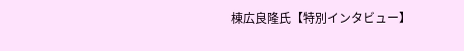棟広良隆氏【特別インタビュー】